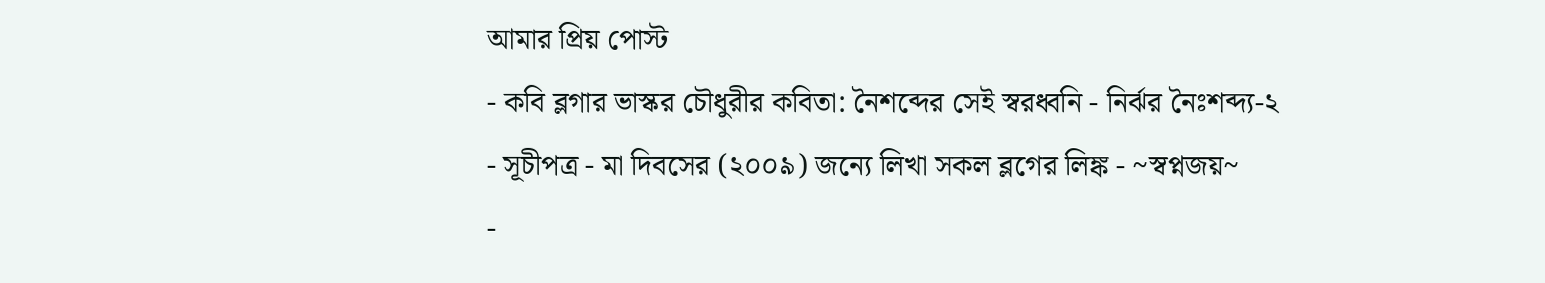আমার প্রিয় পোস্ট
- কবি ব্লগার ভাস্কর চৌধুরীর কবিতা: নৈশব্দের সেই স্বরধ্বনি - নির্ঝর নৈঃশব্দ্য-২
- সূচীপত্র - মা দিবসের (২০০৯) জন্যে লিখা সকল ব্লগের লিঙ্ক - ~স্বপ্নজয়~
-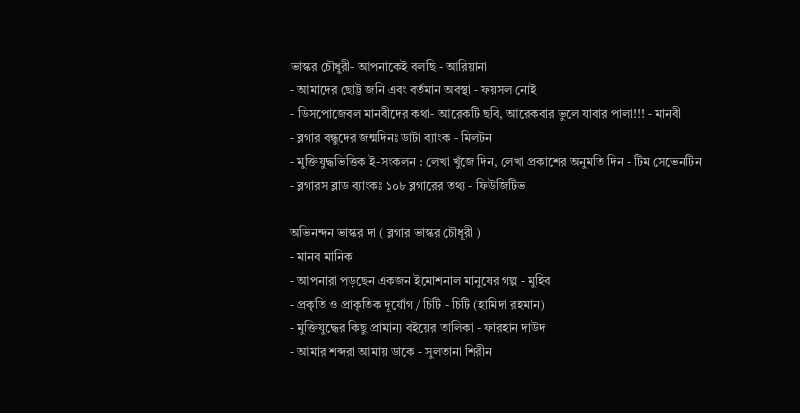ভাস্কর চৌধুরী- আপনাকেই বলছি - আরিয়ানা
- আমাদের ছোট্ট জনি এবং বর্তমান অবস্থা - ফয়সল নোই
- ডিসপোজেবল মানবীদের কথা- আরেকটি ছবি, আরেকবার ভুলে যাবার পালা!!! - মানবী
- ব্লগার বন্ধুদের জন্মদিনঃ ডাটা ব্যাংক - মিলটন
- মুক্তিযুদ্ধভিত্তিক ই-সংকলন : লেখা খুঁজে দিন, লেখা প্রকাশের অনুমতি দিন - টিম সেভেনটিন
- ব্লগারস ব্লাড ব্যাংকঃ ১০৮ ব্লগারের তথ্য - ফিউজিটিভ

অভিনন্দন ভাস্কর দা ( ব্লগার ভাস্কর চৌধূরী )
- মানব মানিক
- আপনারা পড়ছেন একজন ইমোশনাল মানুষের গল্প - মুহিব
- প্রকৃতি ও প্রাকৃতিক দূর্যোগ / চিটি - চিটি (হামিদা রহমান)
- মুক্তিযুদ্ধের কিছু প্রামান্য বইয়ের তালিকা - ফারহান দাউদ
- আমার শব্দরা আমায় ডাকে - সুলতানা শিরীন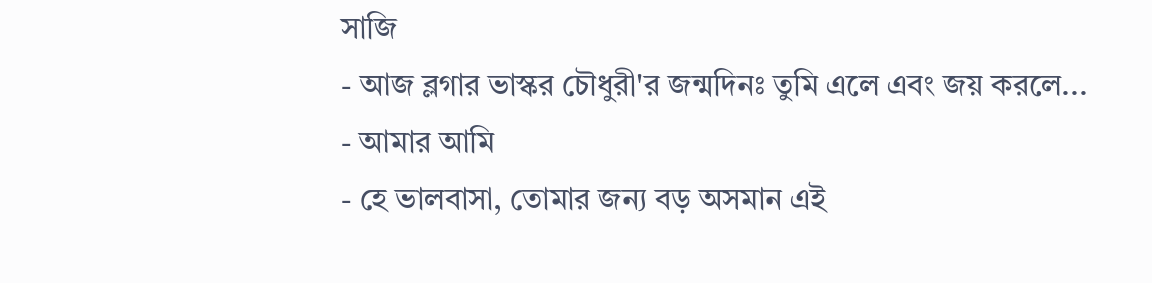সাজি
- আজ ব্লগার ভাস্কর চৌধুরী'র জন্মদিনঃ তুমি এলে এবং জয় করলে... - আমার আমি
- হে ভালবাসা, তোমার জন্য বড় অসমান এই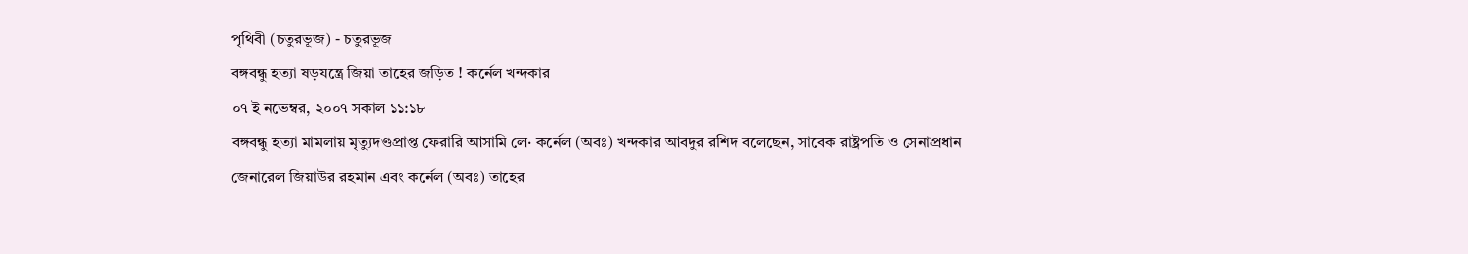পৃথিবী (চতুরভূজ) - চতুরভূজ
বঙ্গবন্ধু হত্যা ষড়যন্ত্রে জিয়া তাহের জড়িত ! কর্নেল খন্দকার
০৭ ই নভেম্বর, ২০০৭ সকাল ১১:১৮
বঙ্গবন্ধু হত্যা মামলায় মৃত্যুদণ্ডপ্রাপ্ত ফেরারি আসামি লে· কর্নেল (অবঃ) খন্দকার আবদুর রশিদ বলেছেন, সাবেক রাষ্ট্রপতি ও সেনাপ্রধান জেনারেল জিয়াউর রহমান এবং কর্নেল (অবঃ) তাহের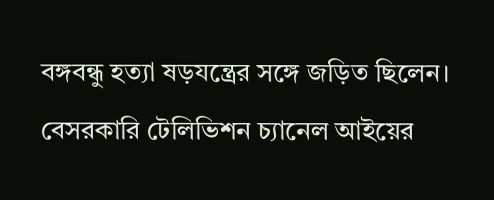বঙ্গবন্ধু হত্যা ষড়যন্ত্রের সঙ্গে জড়িত ছিলেন। বেসরকারি টেলিভিশন চ্যানেল আইয়ের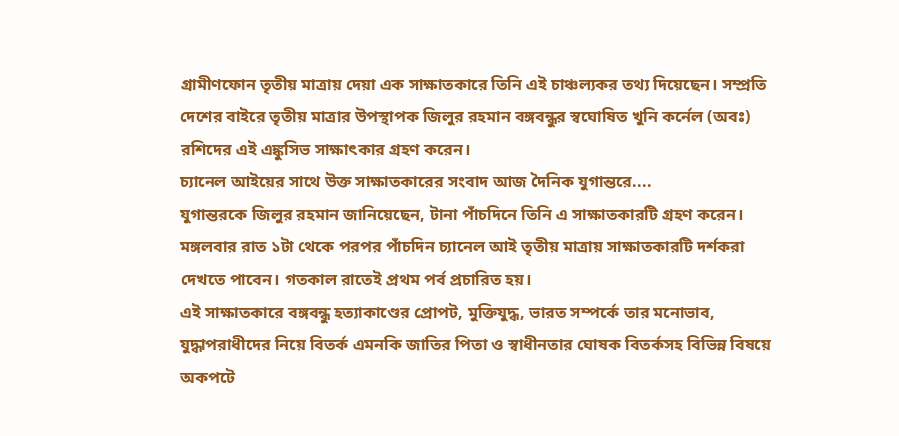গ্রামীণফোন তৃতীয় মাত্রায় দেয়া এক সাক্ষাতকারে তিনি এই চাঞ্চল্যকর তথ্য দিয়েছেন। সম্প্রতি দেশের বাইরে তৃতীয় মাত্রার উপস্থাপক জিলুর রহমান বঙ্গবন্ধুর স্বঘোষিত খুনি কর্নেল (অবঃ) রশিদের এই এঙ্কুসিভ সাক্ষাৎকার গ্রহণ করেন।
চ্যানেল আইয়ের সাথে উক্ত সাক্ষাতকারের সংবাদ আজ দৈনিক যুগান্তরে....
যুগান্তরকে জিলুর রহমান জানিয়েছেন, টানা পাঁচদিনে তিনি এ সাক্ষাতকারটি গ্রহণ করেন। মঙ্গলবার রাত ১টা থেকে পরপর পাঁচদিন চ্যানেল আই তৃতীয় মাত্রায় সাক্ষাতকারটি দর্শকরা দেখতে পাবেন। গতকাল রাতেই প্রথম পর্ব প্রচারিত হয়।
এই সাক্ষাতকারে বঙ্গবন্ধু হত্যাকাণ্ডের প্রোপট, মুক্তিযুদ্ধ, ভারত সম্পর্কে তার মনোভাব, যুদ্ধাপরাধীদের নিয়ে বিতর্ক এমনকি জাতির পিতা ও স্বাধীনতার ঘোষক বিতর্কসহ বিভিন্ন বিষয়ে অকপটে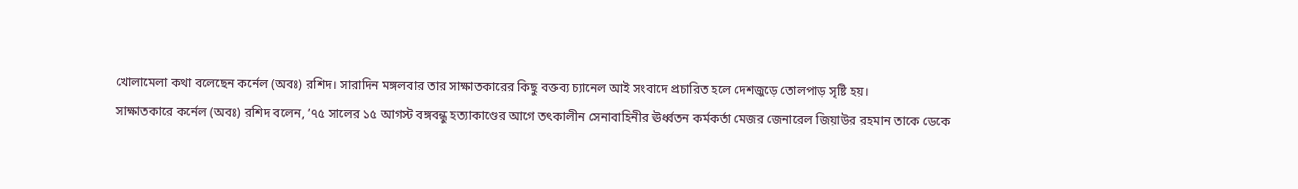খোলামেলা কথা বলেছেন কর্নেল (অবঃ) রশিদ। সারাদিন মঙ্গলবার তার সাক্ষাতকারের কিছু বক্তব্য চ্যানেল আই সংবাদে প্রচারিত হলে দেশজুড়ে তোলপাড় সৃষ্টি হয়।
সাক্ষাতকারে কর্নেল (অবঃ) রশিদ বলেন, ’৭৫ সালের ১৫ আগস্ট বঙ্গবন্ধু হত্যাকাণ্ডের আগে তৎকালীন সেনাবাহিনীর ঊর্ধ্বতন কর্মকর্তা মেজর জেনারেল জিয়াউর রহমান তাকে ডেকে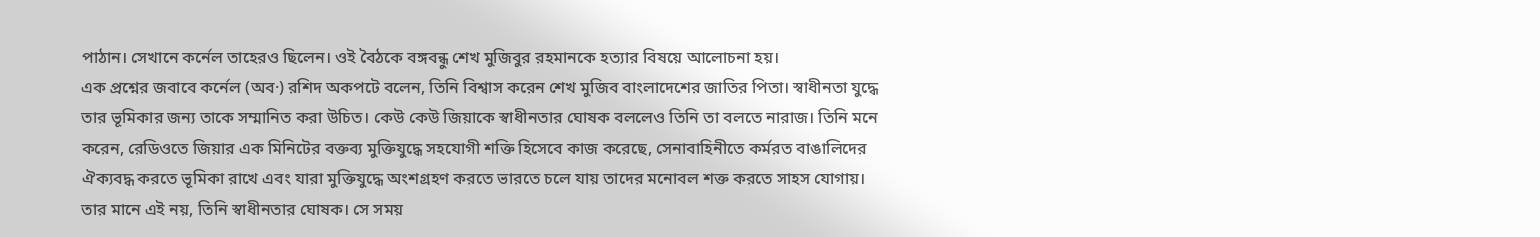পাঠান। সেখানে কর্নেল তাহেরও ছিলেন। ওই বৈঠকে বঙ্গবন্ধু শেখ মুজিবুর রহমানকে হত্যার বিষয়ে আলোচনা হয়।
এক প্রশ্নের জবাবে কর্নেল (অব·) রশিদ অকপটে বলেন, তিনি বিশ্বাস করেন শেখ মুজিব বাংলাদেশের জাতির পিতা। স্বাধীনতা যুদ্ধে তার ভূমিকার জন্য তাকে সম্মানিত করা উচিত। কেউ কেউ জিয়াকে স্বাধীনতার ঘোষক বললেও তিনি তা বলতে নারাজ। তিনি মনে করেন, রেডিওতে জিয়ার এক মিনিটের বক্তব্য মুক্তিযুদ্ধে সহযোগী শক্তি হিসেবে কাজ করেছে, সেনাবাহিনীতে কর্মরত বাঙালিদের ঐক্যবদ্ধ করতে ভূমিকা রাখে এবং যারা মুক্তিযুদ্ধে অংশগ্রহণ করতে ভারতে চলে যায় তাদের মনোবল শক্ত করতে সাহস যোগায়। তার মানে এই নয়, তিনি স্বাধীনতার ঘোষক। সে সময়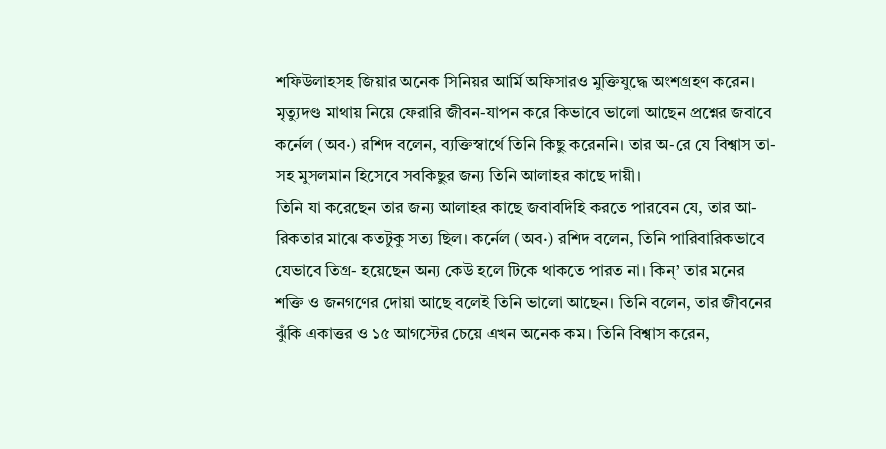শফিউলাহসহ জিয়ার অনেক সিনিয়র আর্মি অফিসারও মুক্তিযুদ্ধে অংশগ্রহণ করেন।
মৃত্যুদণ্ড মাথায় নিয়ে ফেরারি জীবন-যাপন করে কিভাবে ভালো আছেন প্রশ্নের জবাবে কর্নেল (অব·) রশিদ বলেন, ব্যক্তিস্বার্থে তিনি কিছু করেননি। তার অ-রে যে বিশ্বাস তা-সহ মুসলমান হিসেবে সবকিছুর জন্য তিনি আলাহর কাছে দায়ী।
তিনি যা করেছেন তার জন্য আলাহর কাছে জবাবদিহি করতে পারবেন যে, তার আ-রিকতার মাঝে কতটুকু সত্য ছিল। কর্নেল (অব·) রশিদ বলেন, তিনি পারিবারিকভাবে যেভাবে তিগ্র- হয়েছেন অন্য কেউ হলে টিকে থাকতে পারত না। কিন্’ তার মনের শক্তি ও জনগণের দোয়া আছে বলেই তিনি ভালো আছেন। তিনি বলেন, তার জীবনের ঝুঁকি একাত্তর ও ১৫ আগস্টের চেয়ে এখন অনেক কম। তিনি বিশ্বাস করেন,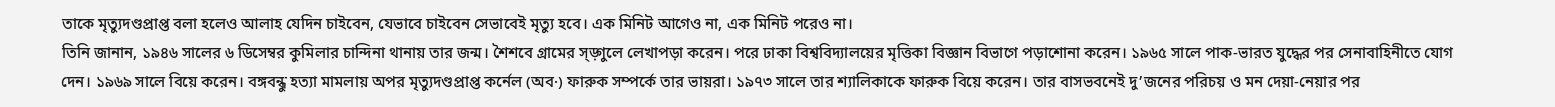তাকে মৃত্যুদণ্ডপ্রাপ্ত বলা হলেও আলাহ যেদিন চাইবেন, যেভাবে চাইবেন সেভাবেই মৃত্যু হবে। এক মিনিট আগেও না, এক মিনিট পরেও না।
তিনি জানান, ১৯৪৬ সালের ৬ ডিসেম্বর কুমিলার চান্দিনা থানায় তার জন্ম। শৈশবে গ্রামের স্ড়্গুলে লেখাপড়া করেন। পরে ঢাকা বিশ্ববিদ্যালয়ের মৃত্তিকা বিজ্ঞান বিভাগে পড়াশোনা করেন। ১৯৬৫ সালে পাক-ভারত যুদ্ধের পর সেনাবাহিনীতে যোগ দেন। ১৯৬৯ সালে বিয়ে করেন। বঙ্গবন্ধু হত্যা মামলায় অপর মৃত্যুদণ্ডপ্রাপ্ত কর্নেল (অব·) ফারুক সম্পর্কে তার ভায়রা। ১৯৭৩ সালে তার শ্যালিকাকে ফারুক বিয়ে করেন। তার বাসভবনেই দু’জনের পরিচয় ও মন দেয়া-নেয়ার পর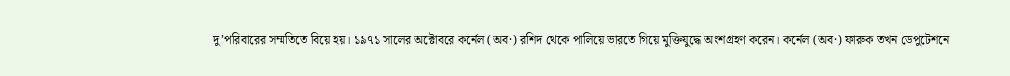দু’পরিবারের সম্মতিতে বিয়ে হয়। ১৯৭১ সালের অক্টোবরে কর্নেল (অব·) রশিদ থেকে পালিয়ে ভারতে গিয়ে মুক্তিযুদ্ধে অংশগ্রহণ করেন। কর্নেল (অব·) ফারুক তখন ডেপুটেশনে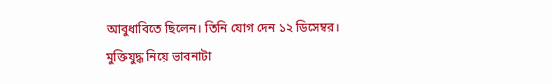আবুধাবিতে ছিলেন। তিনি যোগ দেন ১২ ডিসেম্বর।
মুক্তিযুদ্ধ নিয়ে ভাবনাটা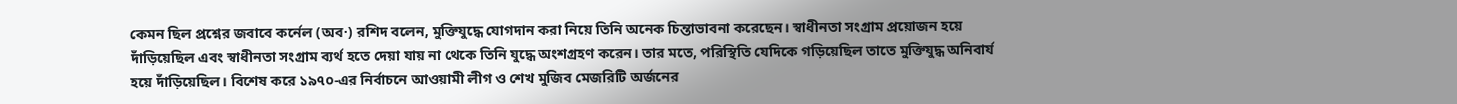কেমন ছিল প্রশ্নের জবাবে কর্নেল (অব·) রশিদ বলেন, মুক্তিযুদ্ধে যোগদান করা নিয়ে তিনি অনেক চিন্তাভাবনা করেছেন। স্বাধীনতা সংগ্রাম প্রয়োজন হয়ে দাঁড়িয়েছিল এবং স্বাধীনতা সংগ্রাম ব্যর্থ হতে দেয়া যায় না থেকে তিনি যুদ্ধে অংশগ্রহণ করেন। তার মতে, পরিস্থিতি যেদিকে গড়িয়েছিল তাতে মুক্তিযুদ্ধ অনিবার্য হয়ে দাঁড়িয়েছিল। বিশেষ করে ১৯৭০-এর নির্বাচনে আওয়ামী লীগ ও শেখ মুজিব মেজরিটি অর্জনের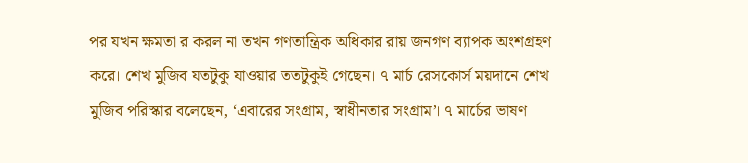পর যখন ক্ষমতা র করল না তখন গণতান্ত্রিক অধিকার রায় জনগণ ব্যাপক অংশগ্রহণ করে। শেখ মুজিব যতটুকু যাওয়ার ততটুকুই গেছেন। ৭ মার্চ রেসকোর্স ময়দানে শেখ মুজিব পরিস্কার বলেছেন, ‘এবারের সংগ্রাম, স্বাধীনতার সংগ্রাম’। ৭ মার্চের ভাষণ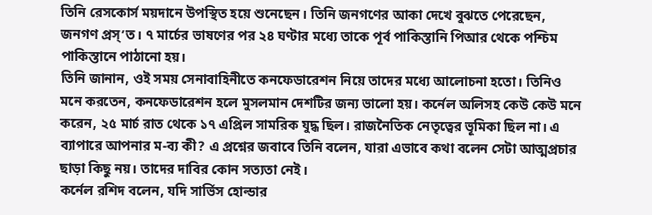তিনি রেসকোর্স ময়দানে উপস্থিত হয়ে শুনেছেন। তিনি জনগণের আকা দেখে বুঝতে পেরেছেন, জনগণ প্রস্’ত। ৭ মার্চের ভাষণের পর ২৪ ঘণ্টার মধ্যে তাকে পূর্ব পাকিস্তানি পিআর থেকে পশ্চিম পাকিস্তানে পাঠানো হয়।
তিনি জানান, ওই সময় সেনাবাহিনীতে কনফেডারেশন নিয়ে তাদের মধ্যে আলোচনা হতো। তিনিও মনে করতেন, কনফেডারেশন হলে মুসলমান দেশটির জন্য ভালো হয়। কর্নেল অলিসহ কেউ কেউ মনে করেন, ২৫ মার্চ রাত থেকে ১৭ এপ্রিল সামরিক যুদ্ধ ছিল। রাজনৈতিক নেতৃত্বের ভূমিকা ছিল না। এ ব্যাপারে আপনার ম-ব্য কী? এ প্রশ্নের জবাবে তিনি বলেন, যারা এভাবে কথা বলেন সেটা আত্মপ্রচার ছাড়া কিছু নয়। তাদের দাবির কোন সত্যতা নেই।
কর্নেল রশিদ বলেন, যদি সার্ভিস হোল্ডার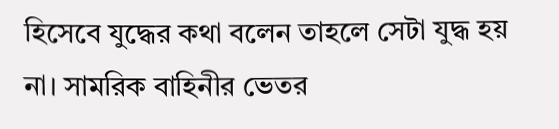হিসেবে যুদ্ধের কথা বলেন তাহলে সেটা যুদ্ধ হয় না। সামরিক বাহিনীর ভেতর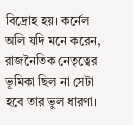বিদ্রোহ হয়। কর্নেল অলি যদি মনে করেন, রাজনৈতিক নেতৃত্বের ভূমিকা ছিল না সেটা হবে তার ভুল ধারণা।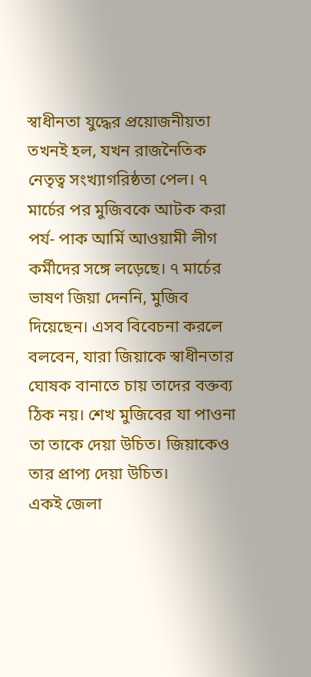স্বাধীনতা যুদ্ধের প্রয়োজনীয়তা তখনই হল, যখন রাজনৈতিক নেতৃত্ব সংখ্যাগরিষ্ঠতা পেল। ৭ মার্চের পর মুজিবকে আটক করা পর্য- পাক আর্মি আওয়ামী লীগ কর্মীদের সঙ্গে লড়েছে। ৭ মার্চের ভাষণ জিয়া দেননি, মুজিব দিয়েছেন। এসব বিবেচনা করলে বলবেন, যারা জিয়াকে স্বাধীনতার ঘোষক বানাতে চায় তাদের বক্তব্য ঠিক নয়। শেখ মুজিবের যা পাওনা তা তাকে দেয়া উচিত। জিয়াকেও তার প্রাপ্য দেয়া উচিত।
একই জেলা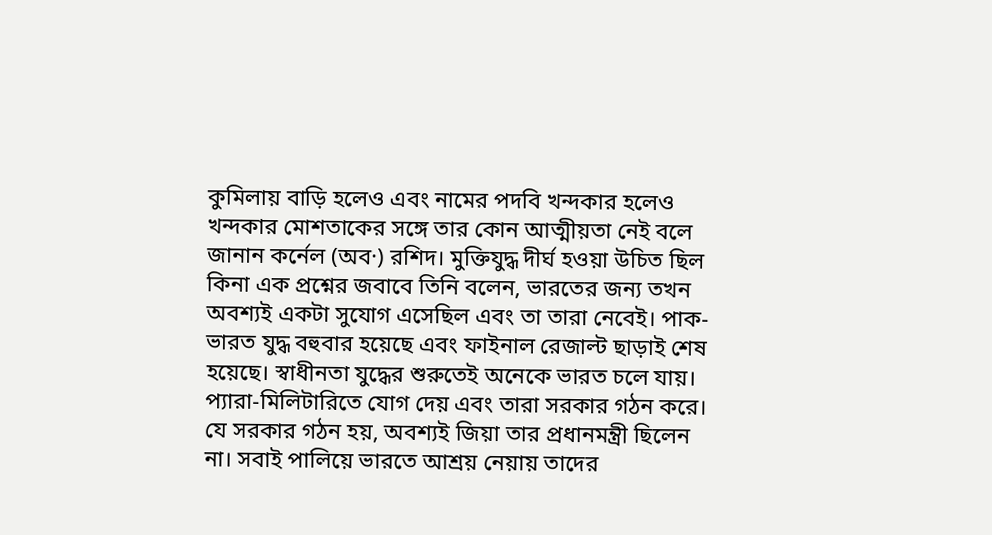কুমিলায় বাড়ি হলেও এবং নামের পদবি খন্দকার হলেও খন্দকার মোশতাকের সঙ্গে তার কোন আত্মীয়তা নেই বলে জানান কর্নেল (অব·) রশিদ। মুক্তিযুদ্ধ দীর্ঘ হওয়া উচিত ছিল কিনা এক প্রশ্নের জবাবে তিনি বলেন, ভারতের জন্য তখন অবশ্যই একটা সুযোগ এসেছিল এবং তা তারা নেবেই। পাক-ভারত যুদ্ধ বহুবার হয়েছে এবং ফাইনাল রেজাল্ট ছাড়াই শেষ হয়েছে। স্বাধীনতা যুদ্ধের শুরুতেই অনেকে ভারত চলে যায়।
প্যারা-মিলিটারিতে যোগ দেয় এবং তারা সরকার গঠন করে। যে সরকার গঠন হয়, অবশ্যই জিয়া তার প্রধানমন্ত্রী ছিলেন না। সবাই পালিয়ে ভারতে আশ্রয় নেয়ায় তাদের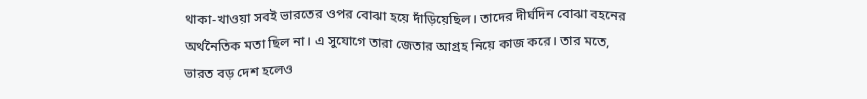থাকা-খাওয়া সবই ভারতের ওপর বোঝা হয়ে দাঁড়িয়েছিল। তাদের দীর্ঘদিন বোঝা বহনের অর্থনৈতিক মতা ছিল না। এ সুযোগে তারা জেতার আগ্রহ নিয়ে কাজ করে। তার মতে, ভারত বড় দেশ হলেও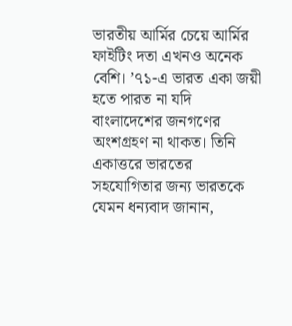ভারতীয় আর্মির চেয়ে আর্মির ফাইটিং দতা এখনও অনেক বেশি। ’৭১-এ ভারত একা জয়ী হতে পারত না যদি বাংলাদেশের জনগণের অংশগ্রহণ না থাকত। তিনি একাত্তরে ভারতের সহযোগিতার জন্য ভারতকে যেমন ধন্যবাদ জানান,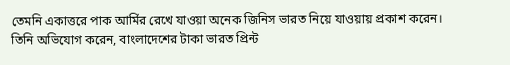তেমনি একাত্তরে পাক আর্মির রেখে যাওয়া অনেক জিনিস ভারত নিয়ে যাওয়ায় প্রকাশ করেন। তিনি অভিযোগ করেন, বাংলাদেশের টাকা ভারত প্রিন্ট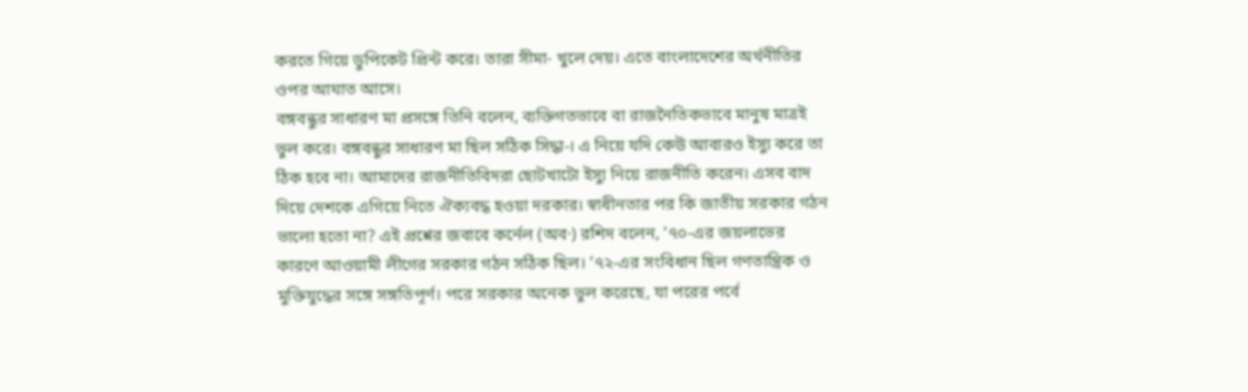করতে গিয়ে ডুপিকেট প্রিন্ট করে। তারা সীমা- খুলে দেয়। এতে বাংলাদেশের অর্থনীতির ওপর আঘাত আসে।
বঙ্গবন্ধুর সাধারণ মা প্রসঙ্গে তিনি বলেন, ব্যক্তিগতভাবে বা রাজনৈতিকভাবে মানুষ মাত্রই ভুল করে। বঙ্গবন্ধুর সাধারণ মা ছিল সঠিক সিদ্ধা-। এ নিয়ে যদি কেউ আবারও ইস্যু করে তা ঠিক হবে না। আমাদের রাজনীতিবিদরা ছোটখাটো ইস্যু নিয়ে রাজনীতি করেন। এসব বাদ দিয়ে দেশকে এগিয়ে নিতে ঐক্যবদ্ধ হওয়া দরকার। স্বাধীনতার পর কি জাতীয় সরকার গঠন ভালো হতো না? এই প্রশ্নের জবাবে কর্নেল (অব·) রশিদ বলেন, ’৭০-এর জয়লাভের কারণে আওয়ামী লীগের সরকার গঠন সঠিক ছিল। ’৭২-এর সংবিধান ছিল গণতান্ত্রিক ও মুক্তিযুদ্ধের সঙ্গে সঙ্গতিপূর্ণ। পরে সরকার অনেক ভুল করেছে, যা পরের পর্বে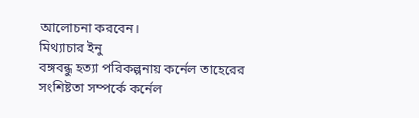আলোচনা করবেন।
মিথ্যাচার ইনু
বঙ্গবন্ধু হত্যা পরিকল্পনায় কর্নেল তাহেরের সংশিষ্টতা সম্পর্কে কর্নেল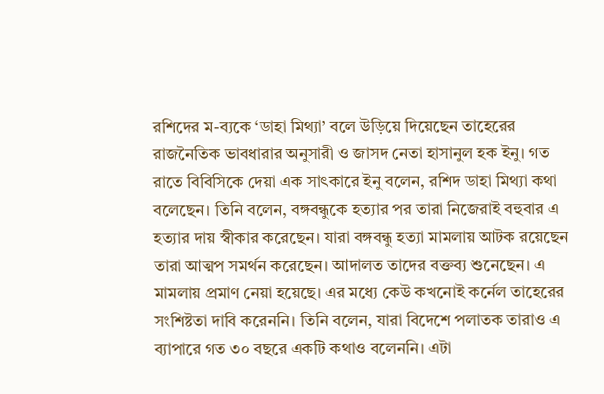রশিদের ম-ব্যকে ‘ডাহা মিথ্যা’ বলে উড়িয়ে দিয়েছেন তাহেরের রাজনৈতিক ভাবধারার অনুসারী ও জাসদ নেতা হাসানুল হক ইনু। গত রাতে বিবিসিকে দেয়া এক সাৎকারে ইনু বলেন, রশিদ ডাহা মিথ্যা কথা বলেছেন। তিনি বলেন, বঙ্গবন্ধুকে হত্যার পর তারা নিজেরাই বহুবার এ হত্যার দায় স্বীকার করেছেন। যারা বঙ্গবন্ধু হত্যা মামলায় আটক রয়েছেন তারা আত্মপ সমর্থন করেছেন। আদালত তাদের বক্তব্য শুনেছেন। এ মামলায় প্রমাণ নেয়া হয়েছে। এর মধ্যে কেউ কখনোই কর্নেল তাহেরের সংশিষ্টতা দাবি করেননি। তিনি বলেন, যারা বিদেশে পলাতক তারাও এ ব্যাপারে গত ৩০ বছরে একটি কথাও বলেননি। এটা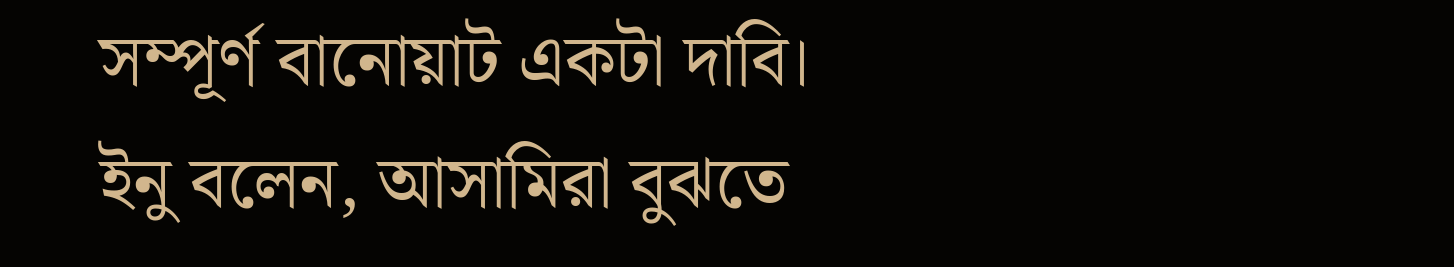সম্পূর্ণ বানোয়াট একটা দাবি।
ইনু বলেন, আসামিরা বুঝতে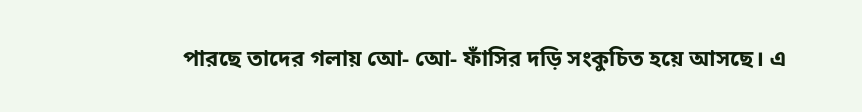পারছে তাদের গলায় আে- আে- ফাঁসির দড়ি সংকুচিত হয়ে আসছে। এ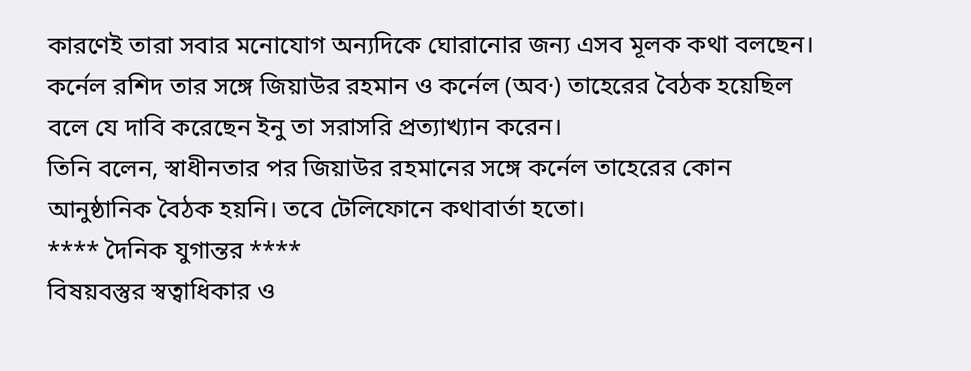কারণেই তারা সবার মনোযোগ অন্যদিকে ঘোরানোর জন্য এসব মূলক কথা বলছেন। কর্নেল রশিদ তার সঙ্গে জিয়াউর রহমান ও কর্নেল (অব·) তাহেরের বৈঠক হয়েছিল বলে যে দাবি করেছেন ইনু তা সরাসরি প্রত্যাখ্যান করেন।
তিনি বলেন, স্বাধীনতার পর জিয়াউর রহমানের সঙ্গে কর্নেল তাহেরের কোন আনুষ্ঠানিক বৈঠক হয়নি। তবে টেলিফোনে কথাবার্তা হতো।
**** দৈনিক যুগান্তর ****
বিষয়বস্তুর স্বত্বাধিকার ও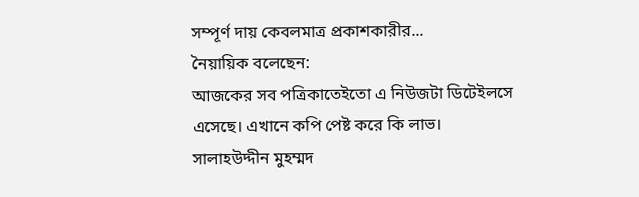সম্পূর্ণ দায় কেবলমাত্র প্রকাশকারীর...
নৈয়ায়িক বলেছেন:
আজকের সব পত্রিকাতেইতো এ নিউজটা ডিটেইলসে এসেছে। এখানে কপি পেষ্ট করে কি লাভ।
সালাহউদ্দীন মুহম্মদ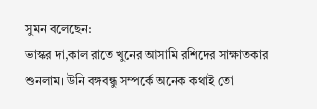সুমন বলেছেন:
ভাস্কর দা,কাল রাতে খুনের আসামি রশিদের সাক্ষাতকার শুনলাম। উনি বঙ্গবন্ধু সম্পর্কে অনেক কথাই তো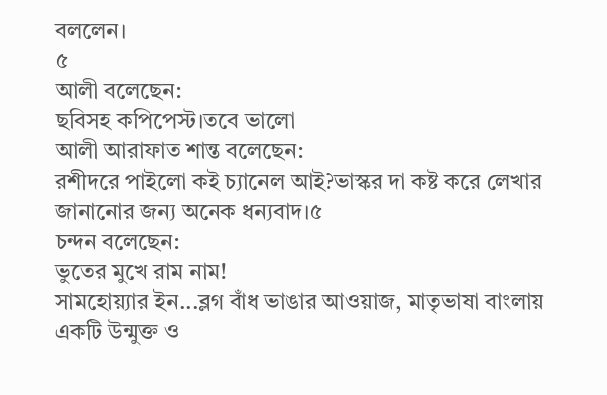বললেন।
৫
আলী বলেছেন:
ছবিসহ কপিপেস্ট।তবে ভালো
আলী আরাফাত শান্ত বলেছেন:
রশীদরে পাইলো কই চ্যানেল আই?ভাস্কর দা কষ্ট করে লেখার জানানোর জন্য অনেক ধন্যবাদ।৫
চন্দন বলেছেন:
ভুতের মুখে রাম নাম!
সামহোয়্যার ইন...ব্লগ বাঁধ ভাঙার আওয়াজ, মাতৃভাষা বাংলায় একটি উন্মুক্ত ও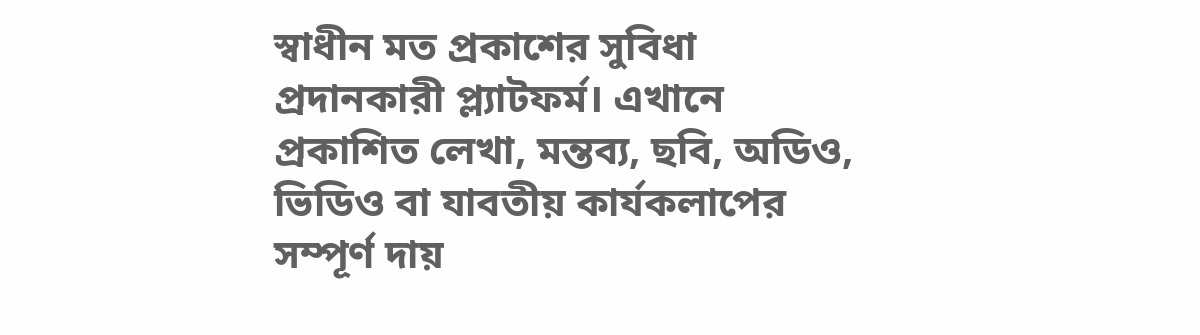স্বাধীন মত প্রকাশের সুবিধা প্রদানকারী প্ল্যাটফর্ম। এখানে প্রকাশিত লেখা, মন্তব্য, ছবি, অডিও, ভিডিও বা যাবতীয় কার্যকলাপের সম্পূর্ণ দায়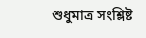শুধুমাত্র সংশ্লিষ্ট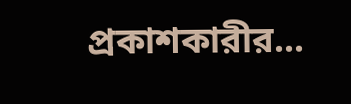প্রকাশকারীর...